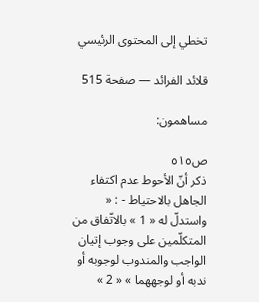تخطي إلى المحتوى الرئيسي

قلائد الفرائد — صفحة 515

مساهمون:

ص٥١٥
ذكر أنّ الأحوط عدم اكتفاء الجاهل بالاحتياط - : « واستدلّ له « 1 » بالاتّفاق من المتكلّمين على وجوب إتيان الواجب والمندوب لوجوبه أو ندبه أو لوجههما » « 2 »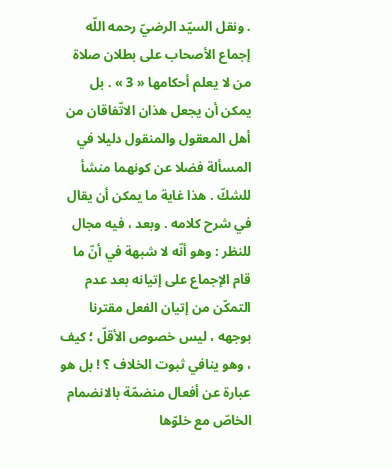. ونقل السيّد الرضيّ رحمه اللّه إجماع الأصحاب على بطلان صلاة من لا يعلم أحكامها « 3 » . بل يمكن أن يجعل هذان الاتّفاقان من أهل المعقول والمنقول دليلا في المسألة فضلا عن كونهما منشأ للشكّ . هذا غاية ما يمكن أن يقال في شرح كلامه . وبعد ، فيه مجال للنظر : وهو أنّه لا شبهة في أنّ ما قام الإجماع على إتيانه بعد عدم التمكّن من إتيان الفعل مقترنا بوجهه ، ليس خصوص الأقلّ ؛ كيف ، وهو ينافي ثبوت الخلاف ؟ ! بل هو عبارة عن أفعال منضمّة بالانضمام الخاصّ مع خلوّها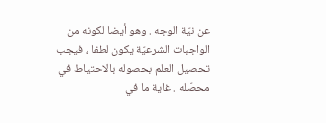عن نيّة الوجه . وهو أيضا لكونه من الواجبات الشرعيّة يكون لطفا ، فيجب تحصيل العلم بحصوله بالاحتياط في محصّله . غاية ما في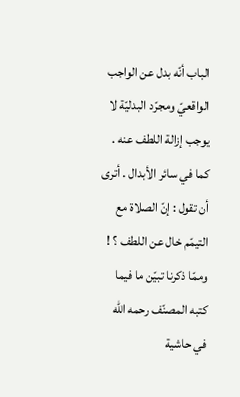الباب أنّه بدل عن الواجب الواقعيّ ومجرّد البدليّة لا يوجب إزالة اللطف عنه . كما في سائر الأبدال . أترى أن تقول : إنّ الصلاة مع التيمّم خال عن اللطف ؟ ! وممّا ذكرنا تبيّن ما فيما كتبه المصنّف رحمه اللّه في حاشية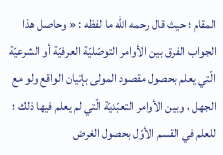المقام ؛ حيث قال رحمه اللّه ما لفظه : « وحاصل هذا الجواب الفرق بين الأوامر التوصّليّة العرفيّة أو الشرعيّة الّتي يعلم بحصول مقصود المولى بإتيان الواقع ولو مع الجهل ، وبين الأوامر التعبّديّة الّتي لم يعلم فيها ذلك ؛ للعلم في القسم الأوّل بحصول الغرض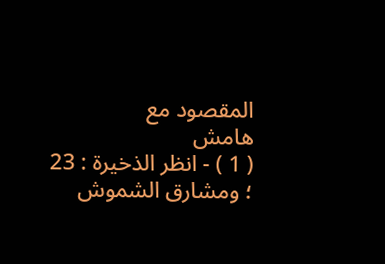المقصود مع
هامش
( 1 ) - انظر الذخيرة : 23 ؛ ومشارق الشموش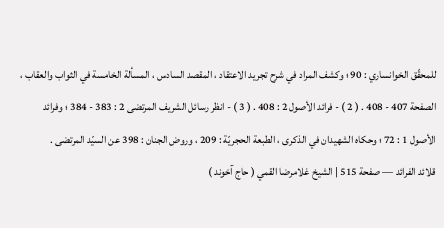للمحقّق الخوانساري : 90 ؛ وكشف المراد في شرح تجريد الاعتقاد ، المقصد السادس ، المسألة الخامسة في الثواب والعقاب ، الصفحة 407 - 408 . ( 2 ) - فرائد الأصول 2 : 408 . ( 3 ) - انظر رسائل الشريف المرتضى 2 : 383 - 384 ؛ وفرائد الأصول 1 : 72 ؛ وحكاه الشهيدان في الذكرى ، الطبعة الحجريّة : 209 ، وروض الجنان : 398 عن السيّد المرتضى .
قلائد الفرائد — صفحة 515 | الشيخ غلامرضا القمي ( حاج آخوند )